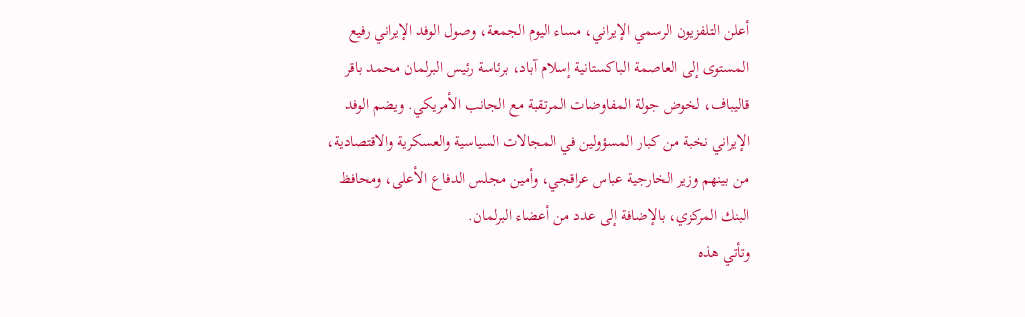أعلن التلفزيون الرسمي الإيراني، مساء اليوم الجمعة، وصول الوفد الإيراني رفيع المستوى إلى العاصمة الباكستانية إسلام آباد، برئاسة رئيس البرلمان محمد باقر قاليباف، لخوض جولة المفاوضات المرتقبة مع الجانب الأمريكي. ويضم الوفد الإيراني نخبة من كبار المسؤولين في المجالات السياسية والعسكرية والاقتصادية، من بينهم وزير الخارجية عباس عراقجي، وأمين مجلس الدفاع الأعلى، ومحافظ البنك المركزي، بالإضافة إلى عدد من أعضاء البرلمان.
وتأتي هذه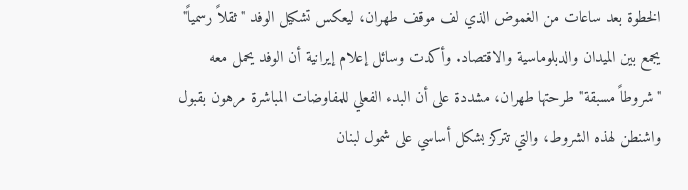الخطوة بعد ساعات من الغموض الذي لف موقف طهران، ليعكس تشكيل الوفد "ثقلاً رسمياً" يجمع بين الميدان والدبلوماسية والاقتصاد. وأكدت وسائل إعلام إيرانية أن الوفد يحمل معه "شروطاً مسبقة" طرحتها طهران، مشددة على أن البدء الفعلي للمفاوضات المباشرة مرهون بقبول واشنطن لهذه الشروط، والتي تتركز بشكل أساسي على شمول لبنان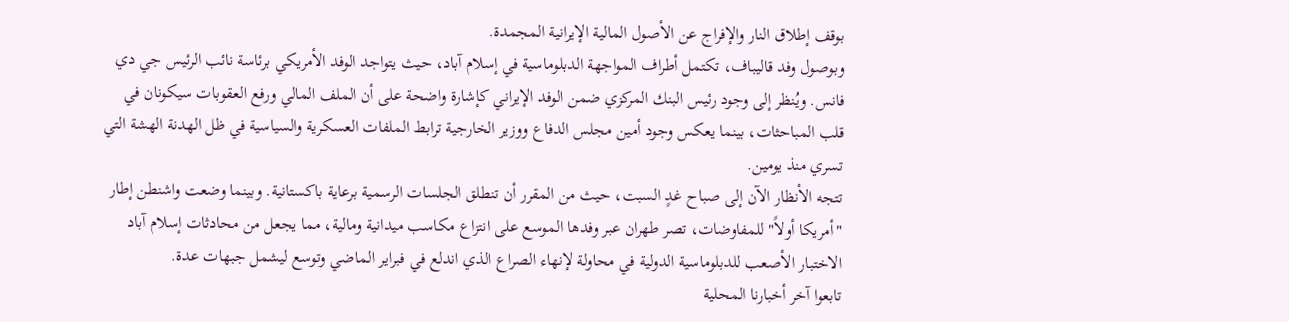بوقف إطلاق النار والإفراج عن الأصول المالية الإيرانية المجمدة.
وبوصول وفد قاليباف، تكتمل أطراف المواجهة الدبلوماسية في إسلام آباد، حيث يتواجد الوفد الأمريكي برئاسة نائب الرئيس جي دي فانس. ويُنظر إلى وجود رئيس البنك المركزي ضمن الوفد الإيراني كإشارة واضحة على أن الملف المالي ورفع العقوبات سيكونان في قلب المباحثات، بينما يعكس وجود أمين مجلس الدفاع ووزير الخارجية ترابط الملفات العسكرية والسياسية في ظل الهدنة الهشة التي تسري منذ يومين.
تتجه الأنظار الآن إلى صباح غدٍ السبت، حيث من المقرر أن تنطلق الجلسات الرسمية برعاية باكستانية. وبينما وضعت واشنطن إطار "أمريكا أولاً" للمفاوضات، تصر طهران عبر وفدها الموسع على انتزاع مكاسب ميدانية ومالية، مما يجعل من محادثات إسلام آباد الاختبار الأصعب للدبلوماسية الدولية في محاولة لإنهاء الصراع الذي اندلع في فبراير الماضي وتوسع ليشمل جبهات عدة.
تابعوا آخر أخبارنا المحلية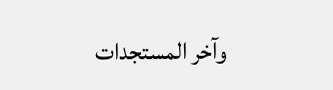وآخر المستجدات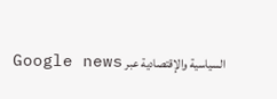السياسية والإقتصادية عبر Google news